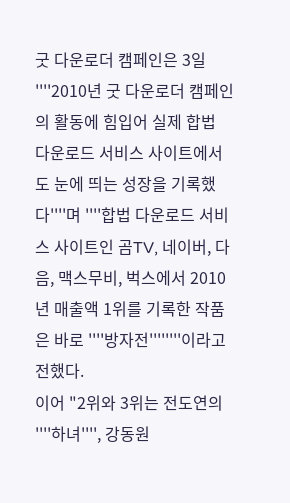굿 다운로더 캠페인은 3일 ''''2010년 굿 다운로더 캠페인의 활동에 힘입어 실제 합법 다운로드 서비스 사이트에서도 눈에 띄는 성장을 기록했다''''며 ''''합법 다운로드 서비스 사이트인 곰TV, 네이버, 다음, 맥스무비, 벅스에서 2010년 매출액 1위를 기록한 작품은 바로 ''''방자전''''''''이라고 전했다.
이어 "2위와 3위는 전도연의 ''''하녀'''', 강동원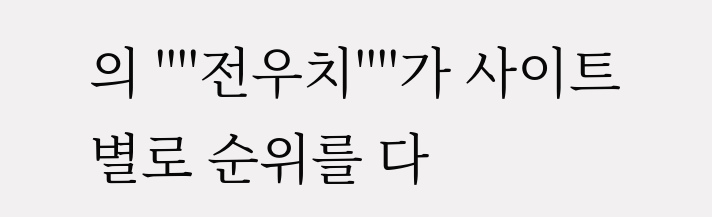의 ''''전우치''''가 사이트별로 순위를 다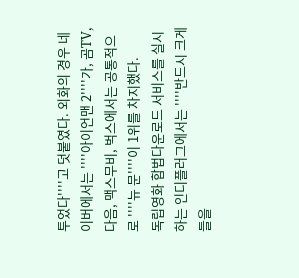투었다''''고 덧붙였다. 외화의 경우 네이버에서는 ''''아이언맨 2''''가, 곰TV, 다음, 맥스무비, 벅스에서는 공통적으로 ''''뉴 문''''이 1위를 차지했다.
독립영화 합법다운로드 서비스를 실시하는 인디플러그에서는 ''''반드시 크게 들을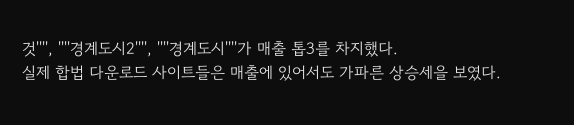것'''', ''''경계도시2'''', ''''경계도시''''가 매출 톱3를 차지했다.
실제 합법 다운로드 사이트들은 매출에 있어서도 가파른 상승세을 보였다.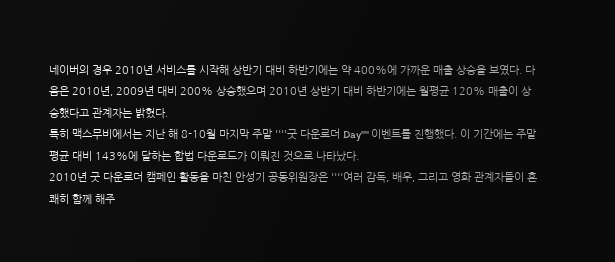네이버의 경우 2010년 서비스를 시작해 상반기 대비 하반기에는 약 400%에 가까운 매출 상승을 보였다. 다음은 2010년, 2009년 대비 200% 상승했으며 2010년 상반기 대비 하반기에는 월평균 120% 매출이 상승했다고 관계자는 밝혔다.
특히 맥스무비에서는 지난 해 8-10월 마지막 주말 ''''굿 다운로더 Day'''' 이벤트를 진행했다. 이 기간에는 주말 평균 대비 143%에 달하는 합법 다운로드가 이뤄진 것으로 나타났다.
2010년 굿 다운로더 캠페인 활동을 마친 안성기 공동위원장은 ''''여러 감독, 배우, 그리고 영화 관계자들이 흔쾌히 함께 해주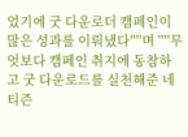었기에 굿 다운로더 캠페인이 많은 성과를 이뤄냈다''''며 ''''무엇보다 캠페인 취지에 동참하고 굿 다운로드를 실천해준 네티즌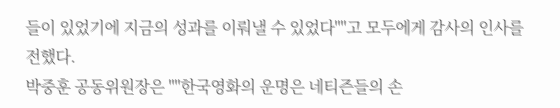들이 있었기에 지금의 성과를 이뤄낼 수 있었다''''고 모두에게 감사의 인사를 전했다.
박중훈 공동위원장은 ''''한국영화의 운명은 네티즌들의 손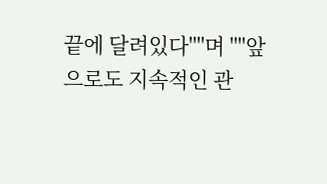끝에 달려있다''''며 ''''앞으로도 지속적인 관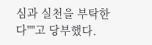심과 실천을 부탁한다''''고 당부했다.